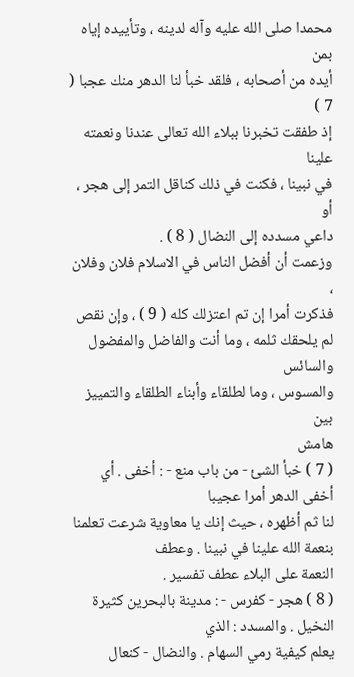محمدا صلى الله عليه وآله لدينه ، وتأييده إياه بمن
أيده من أصحابه ، فلقد خبأ لنا الدهر منك عجبا ( 7 )
إذ طفقت تخبرنا ببلاء الله تعالى عندنا ونعمته علينا
في نبينا ، فكنت في ذلك كناقل التمر إلى هجر ، أو
داعي مسدده إلى النضال ( 8 ) .
وزعمت أن أفضل الناس في الاسلام فلان وفلان ،
فذكرت أمرا إن تم اعتزلك كله ( 9 ) ، وإن نقص
لم يلحقك ثلمه ، وما أنت والفاضل والمفضول والسائس
والمسوس ، وما لطلقاء وأبناء الطلقاء والتمييز بين
هامش
( 7 ) خبأ الشئ - من باب منع - : أخفى . أي أخفى الدهر أمرا عجيبا
لنا ثم أظهره ، حيث إنك يا معاوية شرعت تعلمنا بنعمة الله علينا في نبينا . وعطف
النعمة على البلاء عطف تفسير .
( 8 ) هجر - كفرس - : مدينة بالبحرين كثيرة النخيل . والمسدد : الذي
يعلم كيفية رمي السهام . والنضال - كنعال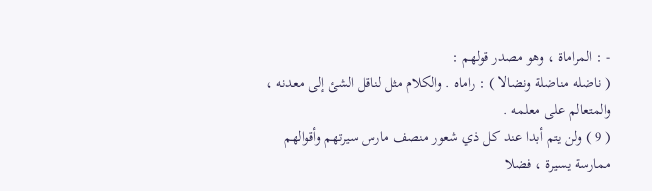- : المراماة ، وهو مصدر قولهم :
( ناضله مناضلة ونضالا ) : راماه . والكلام مثل لناقل الشئ إلى معدنه ،
والمتعالم على معلمه .
( 9 ) ولن يتم أبدا عند كل ذي شعور منصف مارس سيرتهم وأقوالهم
ممارسة يسيرة ، فضلا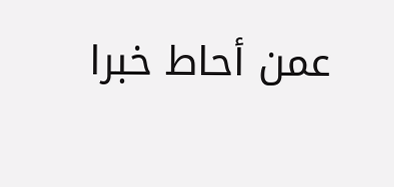عمن أحاط خبرا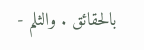بالحقائق . والثلم -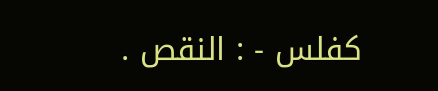كفلس - : النقص .